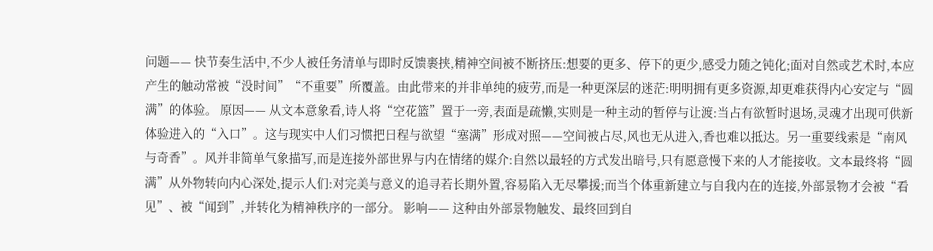问题—— 快节奏生活中,不少人被任务清单与即时反馈裹挟,精神空间被不断挤压:想要的更多、停下的更少,感受力随之钝化;面对自然或艺术时,本应产生的触动常被“没时间”“不重要”所覆盖。由此带来的并非单纯的疲劳,而是一种更深层的迷茫:明明拥有更多资源,却更难获得内心安定与“圆满”的体验。 原因—— 从文本意象看,诗人将“空花篮”置于一旁,表面是疏懒,实则是一种主动的暂停与让渡:当占有欲暂时退场,灵魂才出现可供新体验进入的“入口”。这与现实中人们习惯把日程与欲望“塞满”形成对照——空间被占尽,风也无从进入,香也难以抵达。另一重要线索是“南风与奇香”。风并非简单气象描写,而是连接外部世界与内在情绪的媒介:自然以最轻的方式发出暗号,只有愿意慢下来的人才能接收。文本最终将“圆满”从外物转向内心深处,提示人们:对完美与意义的追寻若长期外置,容易陷入无尽攀援;而当个体重新建立与自我内在的连接,外部景物才会被“看见”、被“闻到”,并转化为精神秩序的一部分。 影响—— 这种由外部景物触发、最终回到自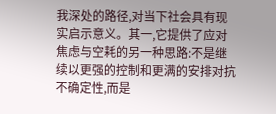我深处的路径,对当下社会具有现实启示意义。其一,它提供了应对焦虑与空耗的另一种思路:不是继续以更强的控制和更满的安排对抗不确定性,而是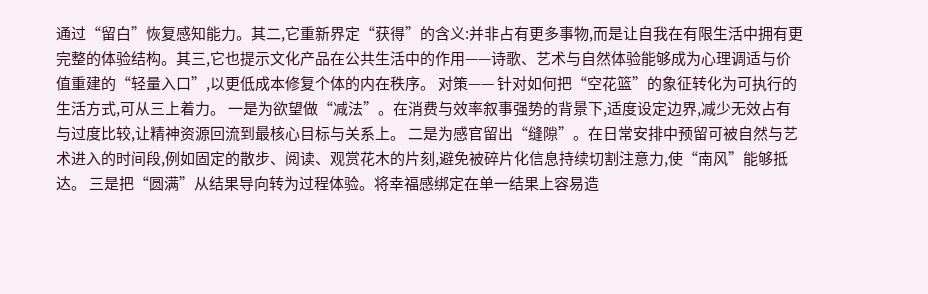通过“留白”恢复感知能力。其二,它重新界定“获得”的含义:并非占有更多事物,而是让自我在有限生活中拥有更完整的体验结构。其三,它也提示文化产品在公共生活中的作用——诗歌、艺术与自然体验能够成为心理调适与价值重建的“轻量入口”,以更低成本修复个体的内在秩序。 对策—— 针对如何把“空花篮”的象征转化为可执行的生活方式,可从三上着力。 一是为欲望做“减法”。在消费与效率叙事强势的背景下,适度设定边界,减少无效占有与过度比较,让精神资源回流到最核心目标与关系上。 二是为感官留出“缝隙”。在日常安排中预留可被自然与艺术进入的时间段,例如固定的散步、阅读、观赏花木的片刻,避免被碎片化信息持续切割注意力,使“南风”能够抵达。 三是把“圆满”从结果导向转为过程体验。将幸福感绑定在单一结果上容易造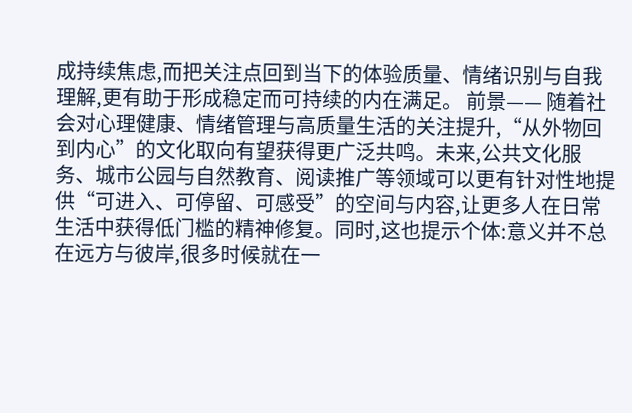成持续焦虑,而把关注点回到当下的体验质量、情绪识别与自我理解,更有助于形成稳定而可持续的内在满足。 前景—— 随着社会对心理健康、情绪管理与高质量生活的关注提升,“从外物回到内心”的文化取向有望获得更广泛共鸣。未来,公共文化服务、城市公园与自然教育、阅读推广等领域可以更有针对性地提供“可进入、可停留、可感受”的空间与内容,让更多人在日常生活中获得低门槛的精神修复。同时,这也提示个体:意义并不总在远方与彼岸,很多时候就在一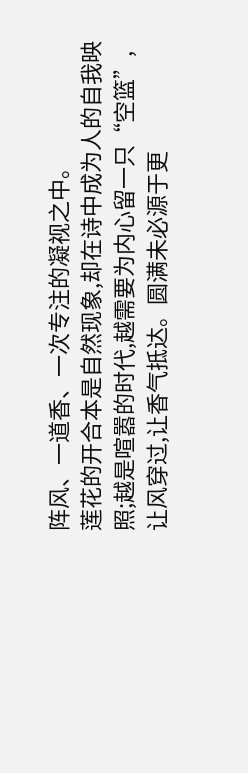阵风、一道香、一次专注的凝视之中。
莲花的开合本是自然现象,却在诗中成为人的自我映照;越是喧嚣的时代,越需要为内心留一只“空篮”,让风穿过,让香气抵达。圆满未必源于更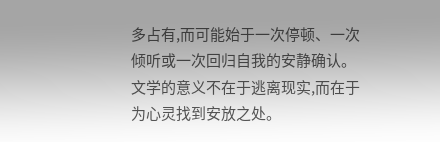多占有,而可能始于一次停顿、一次倾听或一次回归自我的安静确认。文学的意义不在于逃离现实,而在于为心灵找到安放之处。